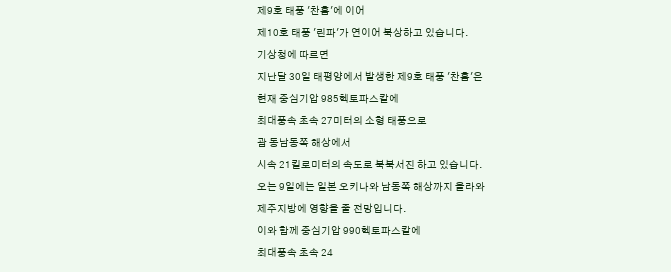제9호 태풍 '찬홈'에 이어
제10호 태풍 '린파'가 연이어 북상하고 있습니다.
기상청에 따르면
지난달 30일 태평양에서 발생한 제9호 태풍 '찬홈'은
현재 중심기압 985헥토파스칼에
최대풍속 초속 27미터의 소형 태풍으로
괌 동남동쪽 해상에서
시속 21킬로미터의 속도로 북북서진 하고 있습니다.
오는 9일에는 일본 오키나와 남동쪽 해상까지 올라와
제주지방에 영향을 줄 전망입니다.
이와 함께 중심기압 990헥토파스칼에
최대풍속 초속 24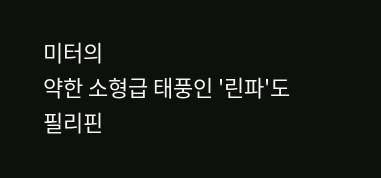미터의
약한 소형급 태풍인 '린파'도
필리핀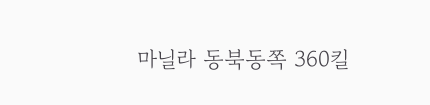마닐라 동북동쪽 360킬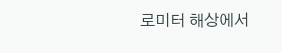로미터 해상에서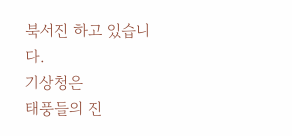북서진 하고 있습니다.
기상청은
태풍들의 진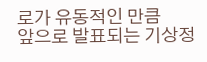로가 유동적인 만큼
앞으로 발표되는 기상정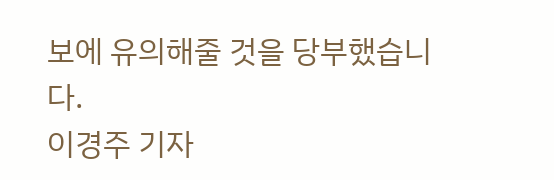보에 유의해줄 것을 당부했습니다.
이경주 기자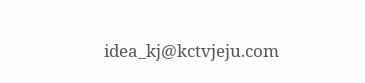idea_kj@kctvjeju.com